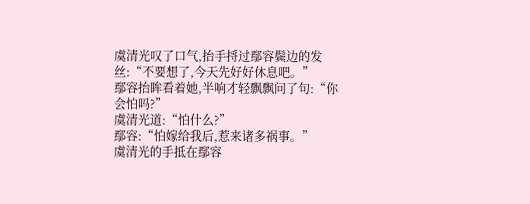虞清光叹了口气,抬手捋过鄢容鬓边的发丝:“不要想了,今天先好好休息吧。”
鄢容抬眸看着她,半响才轻飘飘问了句:“你会怕吗?”
虞清光道:“怕什么?”
鄢容:“怕嫁给我后,惹来诸多祸事。”
虞清光的手抵在鄢容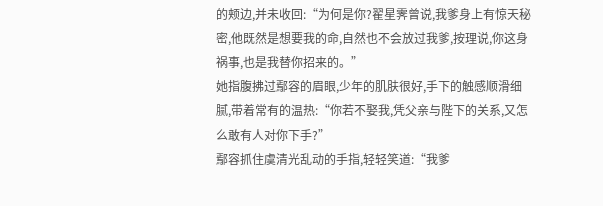的颊边,并未收回:“为何是你?翟星霁曾说,我爹身上有惊天秘密,他既然是想要我的命,自然也不会放过我爹,按理说,你这身祸事,也是我替你招来的。”
她指腹拂过鄢容的眉眼,少年的肌肤很好,手下的触感顺滑细腻,带着常有的温热:“你若不娶我,凭父亲与陛下的关系,又怎么敢有人对你下手?”
鄢容抓住虞清光乱动的手指,轻轻笑道:“我爹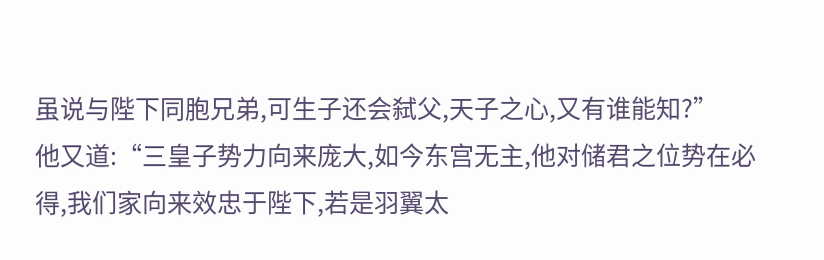虽说与陛下同胞兄弟,可生子还会弑父,天子之心,又有谁能知?”
他又道:“三皇子势力向来庞大,如今东宫无主,他对储君之位势在必得,我们家向来效忠于陛下,若是羽翼太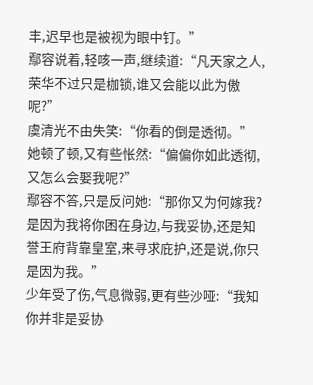丰,迟早也是被视为眼中钉。”
鄢容说着,轻咳一声,继续道:“凡天家之人,荣华不过只是枷锁,谁又会能以此为傲呢?”
虞清光不由失笑:“你看的倒是透彻。”
她顿了顿,又有些怅然:“偏偏你如此透彻,又怎么会娶我呢?”
鄢容不答,只是反问她:“那你又为何嫁我?是因为我将你困在身边,与我妥协,还是知誉王府背靠皇室,来寻求庇护,还是说,你只是因为我。”
少年受了伤,气息微弱,更有些沙哑:“我知你并非是妥协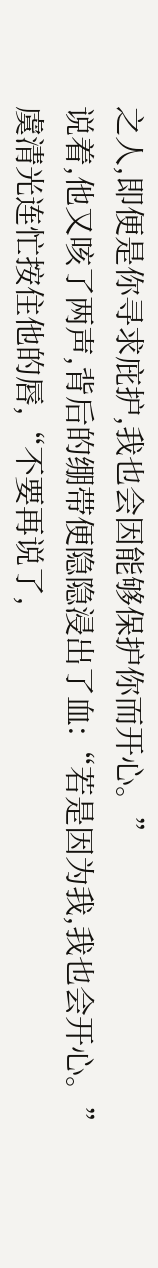之人,即便是你寻求庇护,我也会因能够保护你而开心。”
说着,他又咳了两声,背后的绷带便隐隐浸出了血:“若是因为我,我也会开心。”
虞清光连忙按住他的唇,“不要再说了,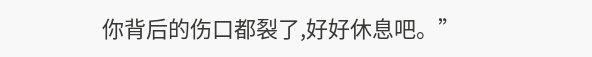你背后的伤口都裂了,好好休息吧。”